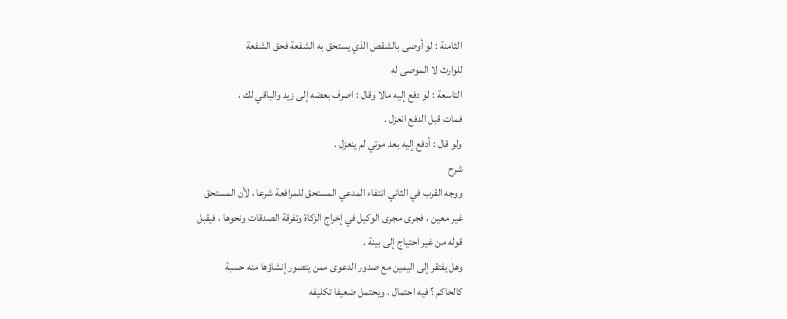الثامنة : لو أوصى بالشقص الذي يستحق به الشفعة فحق الشفعة
للوارث لا الموصى له
التاسعة : لو دفع إليه مالا وقال : اصرف بعضه إلى زيد والباقي لك ،
فمات قبل الدفع انعزل .
ولو قال : أدفع إليه بعد موتي لم ينعزل .
شرح
ووجه القرب في الثاني انتفاء المدعي المستحق للمرافعة شرعا ، لأن المستحق
غير معين ، فجرى مجرى الوكيل في إخراج الزكاة وتفرقة الصدقات ونحوها ، فيقبل
قوله من غير احتياج إلى بينة .
وهل يفتقر إلى اليمين مع صدور الدعوى ممن يتصور إنشاؤها منه حسبة
كالحاكم ؟ فيه احتمال . ويحتمل ضعيفا تكليفه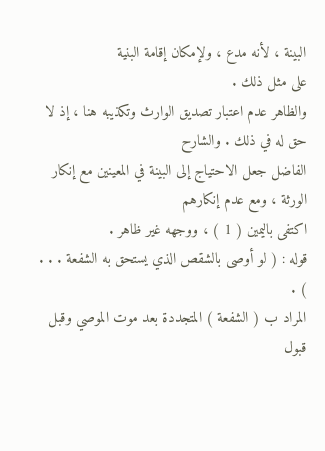البينة ، لأنه مدع ، ولإمكان إقامة البنية
على مثل ذلك .
والظاهر عدم اعتبار تصديق الوارث وتكذيبه هنا ، إذ لا حق له في ذلك . والشارح
الفاضل جعل الاحتياج إلى البينة في المعينين مع إنكار الورثة ، ومع عدم إنكارهم
اكتفى باليمين ( 1 ) ، ووجهه غير ظاهر .
قوله : ( لو أوصى بالشقص الذي يستحق به الشفعة . . . ) .
المراد ب ( الشفعة ) المتجددة بعد موت الموصي وقبل قبول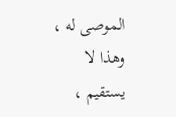الموصى له ، وهذا لا
يستقيم ،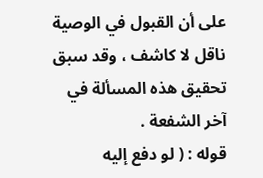على أن القبول في الوصية ناقل لا كاشف ، وقد سبق تحقيق هذه المسألة في
آخر الشفعة .
قوله : ( لو دفع إليه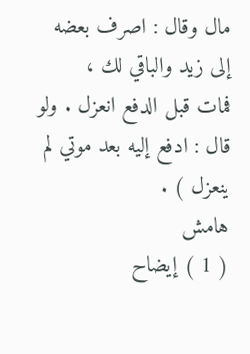مال وقال : اصرف بعضه إلى زيد والباقي لك ،
فمات قبل الدفع انعزل . ولو قال : ادفع إليه بعد موتي لم ينعزل ) .
هامش
( 1 ) إيضاح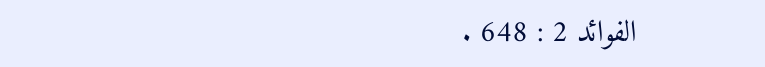الفوائد 2 : 648 .